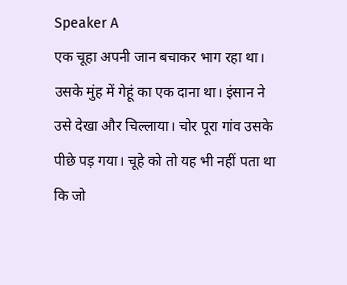Speaker A
एक चूहा अपनी जान बचाकर भाग रहा था। उसके मुंह में गेहूं का एक दाना था। इंसान ने उसे देखा और चिल्लाया। चोर पूरा गांव उसके पीछे पड़ गया। चूहे को तो यह भी नहीं पता था कि जो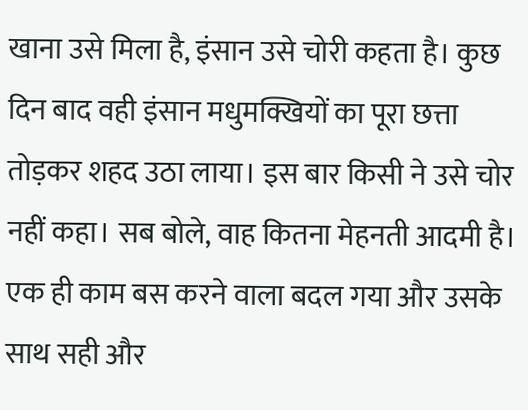खाना उसे मिला है, इंसान उसे चोरी कहता है। कुछ दिन बाद वही इंसान मधुमक्खियों का पूरा छत्ता तोड़कर शहद उठा लाया। इस बार किसी ने उसे चोर नहीं कहा। सब बोले, वाह कितना मेहनती आदमी है। एक ही काम बस करने वाला बदल गया और उसके साथ सही और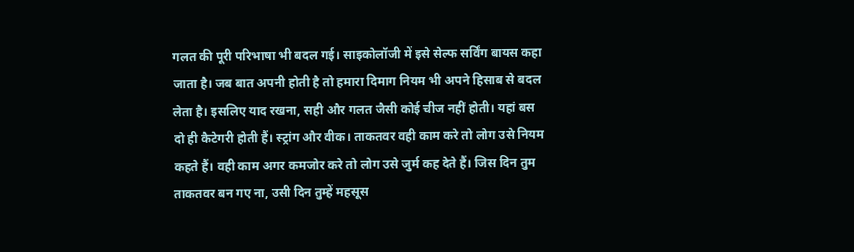गलत की पूरी परिभाषा भी बदल गई। साइकोलॉजी में इसे सेल्फ सर्विंग बायस कहा जाता है। जब बात अपनी होती है तो हमारा दिमाग नियम भी अपने हिसाब से बदल लेता है। इसलिए याद रखना, सही और गलत जैसी कोई चीज नहीं होती। यहां बस दो ही कैटेगरी होती हैं। स्ट्रांग और वीक। ताकतवर वही काम करे तो लोग उसे नियम कहते हैं। वही काम अगर कमजोर करे तो लोग उसे जुर्म कह देते हैं। जिस दिन तुम ताकतवर बन गए ना, उसी दिन तुम्हें महसूस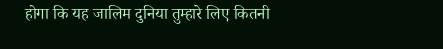होगा कि यह जालिम दुनिया तुम्हारे लिए कितनी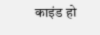काइंड हो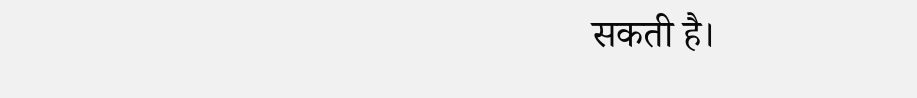सकती है।